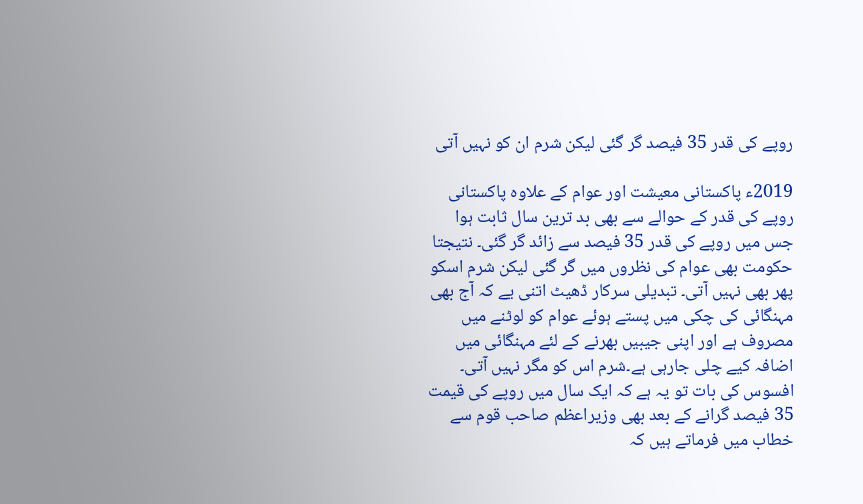روپے کی قدر 35 فیصد گر گئی لیکن شرم ان کو نہیں آتی

2019ء پاکستانی معیشت اور عوام کے علاوہ پاکستانی روپے کی قدر کے حوالے سے بھی بد ترین سال ثابت ہوا جس میں روپے کی قدر 35 فیصد سے زائد گر گئی۔ نتیجتا حکومت بھی عوام کی نظروں میں گر گئی لیکن شرم اسکو پھر بھی نہیں آتی۔ تبدیلی سرکار ڈھیٹ اتنی یے کہ آج بھی مہنگائی کی چکی میں پستے ہوئے عوام کو لوٹنے میں مصروف ہے اور اپنی جیبیں بھرنے کے لئے مہنگائی میں اضافہ کیے چلی جارہی ہے۔شرم اس کو مگر نہیں آتی۔
افسوس کی بات تو یہ ہے کہ ایک سال میں روپے کی قیمت 35 فیصد گرانے کے بعد بھی وزیراعظم صاحب قوم سے خطاب میں فرماتے ہیں کہ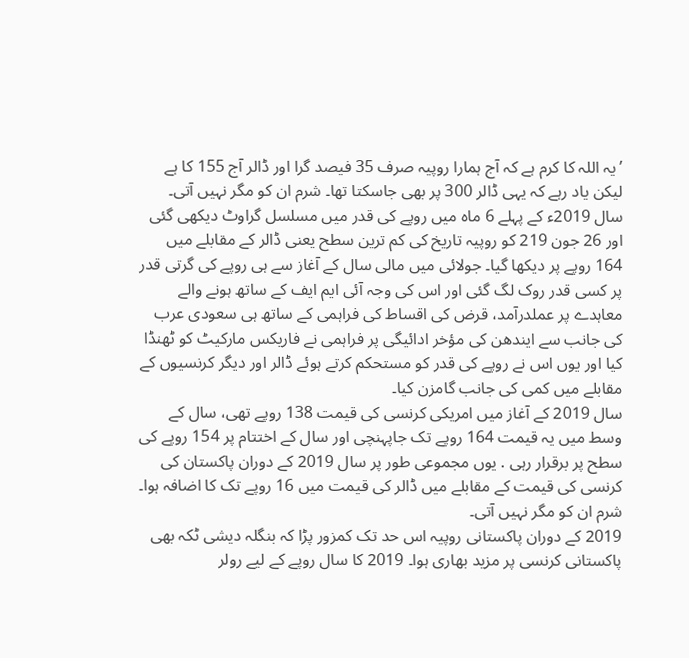’یہ اللہ کا کرم ہے کہ آج ہمارا روپیہ صرف 35 فیصد گرا اور ڈالر آج 155 کا ہے لیکن یاد رہے کہ یہی ڈالر 300 پر بھی جاسکتا تھا۔ شرم ان کو مگر نہیں آتی۔
سال 2019ء کے پہلے 6 ماہ میں روپے کی قدر میں مسلسل گراوٹ دیکھی گئی اور 26 جون 219 کو روپیہ تاریخ کی کم ترین سطح یعنی ڈالر کے مقابلے میں 164 روپے پر دیکھا گیا۔ جولائی میں مالی سال کے آغاز سے ہی روپے کی گرتی قدر پر کسی قدر روک لگ گئی اور اس کی وجہ آئی ایم ایف کے ساتھ ہونے والے معاہدے پر عملدرآمد، قرض کی اقساط کی فراہمی کے ساتھ ہی سعودی عرب کی جانب سے ایندھن کی مؤخر ادائیگی پر فراہمی نے فاریکس مارکیٹ کو ٹھنڈا کیا اور یوں اس نے روپے کی قدر کو مستحکم کرتے ہوئے ڈالر اور دیگر کرنسیوں کے مقابلے میں کمی کی جانب گامزن کیا۔
سال 2019 کے آغاز میں امریکی کرنسی کی قیمت 138 روپے تھی، سال کے وسط میں یہ قیمت 164 روپے تک جاپہنچی اور سال کے اختتام پر 154 روپے کی سطح پر برقرار رہی . یوں مجموعی طور پر سال 2019 کے دوران پاکستان کی کرنسی کی قیمت کے مقابلے میں ڈالر کی قیمت میں 16 روپے تک کا اضافہ ہوا۔
شرم ان کو مگر نہیں آتی۔
2019 کے دوران پاکستانی روپیہ اس حد تک کمزور پڑا کہ بنگلہ دیشی ٹکہ بھی پاکستانی کرنسی پر مزید بھاری ہوا۔ 2019 کا سال روپے کے لیے رولر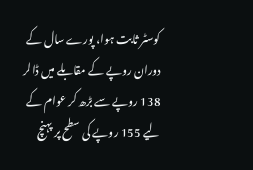کوسٹر ثابت ہوا، پورے سال کے دوران روپے کے مقابلے میں ڈالر 138 روپے سے بڑھ کر عوام کے لیے 155 روپے کی سطح پر پہنچ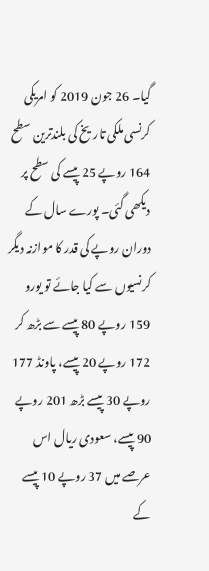گیا۔ 26 جون 2019 کو امریکی کرنسی ملکی تاریخ کی بلندترین سطح 164 روپے 25 پیسے کی سطح پر دیکھی گئی۔ پورے سال کے دوران روپے کی قدر کا موازنہ دیگر کرنسیوں سے کیا جائے تو یورو 159 روپے 80 پیسے سے بڑھ کر 172 روپے 20 پیسے، پاونڈ 177 روپے 30 پیسے بڑھ 201 روپے 90 پیسے، سعودی ریال اس عرصے میں 37 روپے 10 پیسے کے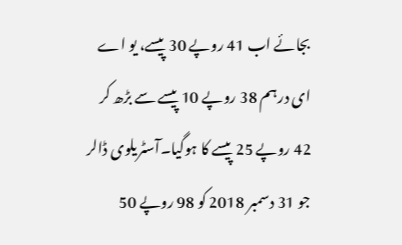بجائے اب 41 روپے 30 پیسے، یو اے ای درہم 38 روپے 10 پیسے سے بڑھ کر 42 روپے 25 پیسے کا ہوگیا۔آسٹریلوی ڈالر جو 31 دسمبر 2018 کو 98 روپے 50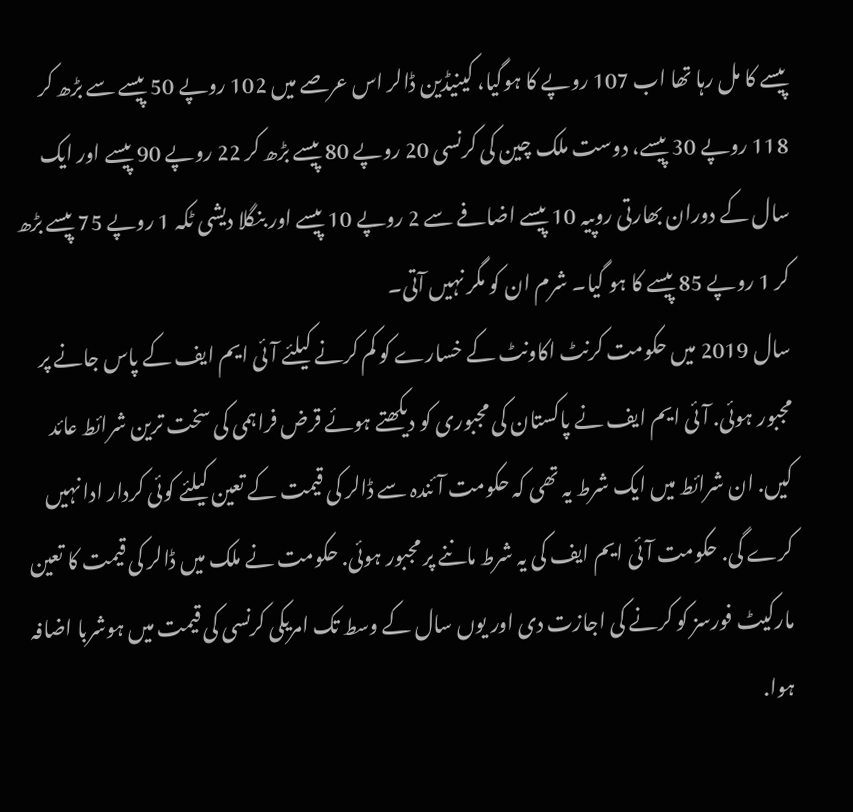پیسے کا مل رہا تھا اب 107 روپے کا ہوگیا، کینیڈین ڈالر اس عرصے میں 102 روپے 50 پیسے سے بڑھ کر 118 روپے 30 پیسے، دوست ملک چین کی کرنسی 20 روپے 80 پیسے بڑھ کر 22 روپے 90 پیسے اور ایک سال کے دوران بھارتی روپیہ 10 پیسے اضافے سے 2 روپے 10 پیسے اور بنگلا دیشی ٹکہ 1 روپے 75 پیسے بڑھ کر 1 روپے 85 پیسے کا ہو گیا۔ شرم ان کو مگر نہیں آتی۔
سال 2019 میں حکومت کرنٹ اکاونٹ کے خسارے کو کم کرنے کیلئے آئی ایم ایف کے پاس جانے پر مجبور ہوئی. آئی ایم ایف نے پاکستان کی مجبوری کو دیکھتے ہوئے قرض فراہمی کی سخت ترین شرائط عائد کیں. ان شرائط میں ایک شرط یہ تھی کہ حکومت آئندہ سے ڈالر کی قیمت کے تعین کیلئے کوئی کردار ادا نہیں کرے گی. حکومت آئی ایم ایف کی یہ شرط ماننے پر مجبور ہوئی. حکومت نے ملک میں ڈالر کی قیمت کا تعین مارکیٹ فورسز کو کرنے کی اجازت دی اور یوں سال کے وسط تک امریکی کرنسی کی قیمت میں ہوشربا اضافہ ہوا.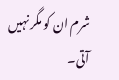شرم ان کو مگر نہیں آتی۔